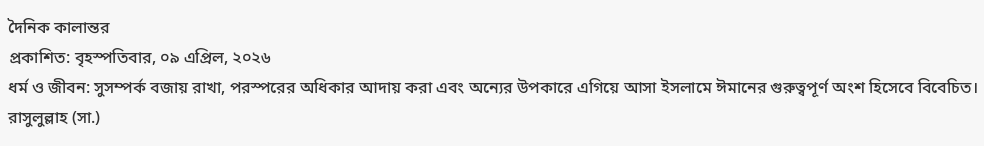দৈনিক কালান্তর
প্রকাশিত: বৃহস্পতিবার, ০৯ এপ্রিল, ২০২৬
ধর্ম ও জীবন: সুসম্পর্ক বজায় রাখা, পরস্পরের অধিকার আদায় করা এবং অন্যের উপকারে এগিয়ে আসা ইসলামে ঈমানের গুরুত্বপূর্ণ অংশ হিসেবে বিবেচিত। রাসুলুল্লাহ (সা.)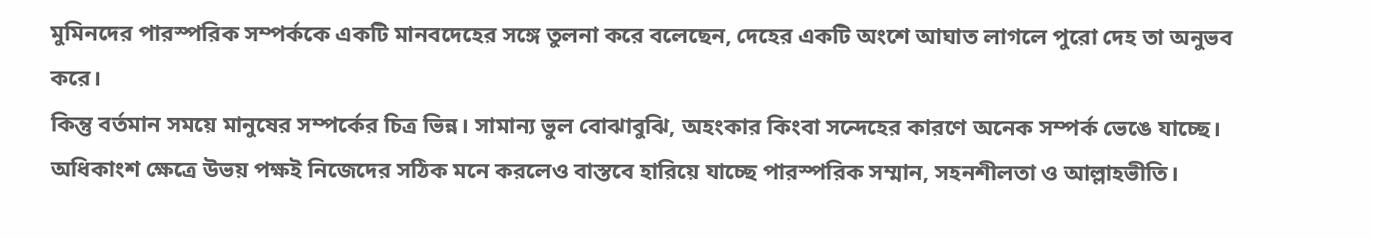মুমিনদের পারস্পরিক সম্পর্ককে একটি মানবদেহের সঙ্গে তুলনা করে বলেছেন, দেহের একটি অংশে আঘাত লাগলে পুরো দেহ তা অনুভব করে।
কিন্তু বর্তমান সময়ে মানুষের সম্পর্কের চিত্র ভিন্ন। সামান্য ভুল বোঝাবুঝি, অহংকার কিংবা সন্দেহের কারণে অনেক সম্পর্ক ভেঙে যাচ্ছে। অধিকাংশ ক্ষেত্রে উভয় পক্ষই নিজেদের সঠিক মনে করলেও বাস্তবে হারিয়ে যাচ্ছে পারস্পরিক সম্মান, সহনশীলতা ও আল্লাহভীতি।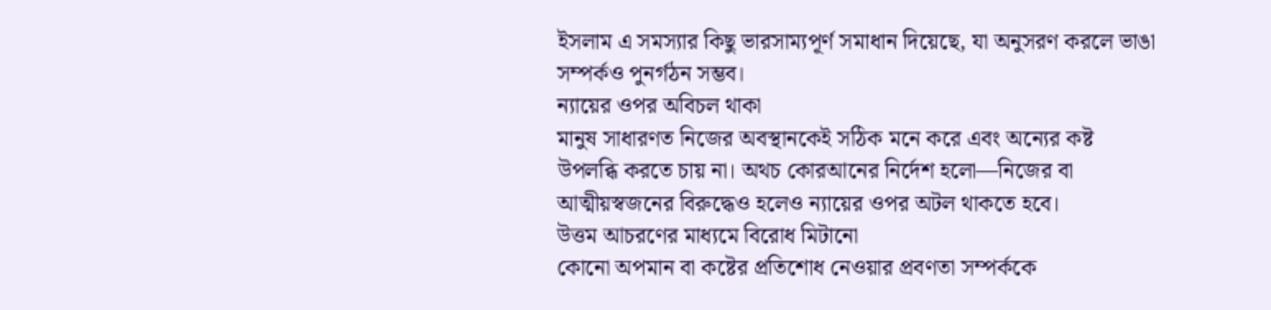ইসলাম এ সমস্যার কিছু ভারসাম্যপূর্ণ সমাধান দিয়েছে, যা অনুসরণ করলে ভাঙা সম্পর্কও পুনর্গঠন সম্ভব।
ন্যায়ের ওপর অবিচল থাকা
মানুষ সাধারণত নিজের অবস্থানকেই সঠিক মনে করে এবং অন্যের কষ্ট উপলব্ধি করতে চায় না। অথচ কোরআনের নির্দেশ হলো—নিজের বা আত্মীয়স্বজনের বিরুদ্ধেও হলেও ন্যায়ের ওপর অটল থাকতে হবে।
উত্তম আচরণের মাধ্যমে বিরোধ মিটানো
কোনো অপমান বা কষ্টের প্রতিশোধ নেওয়ার প্রবণতা সম্পর্ককে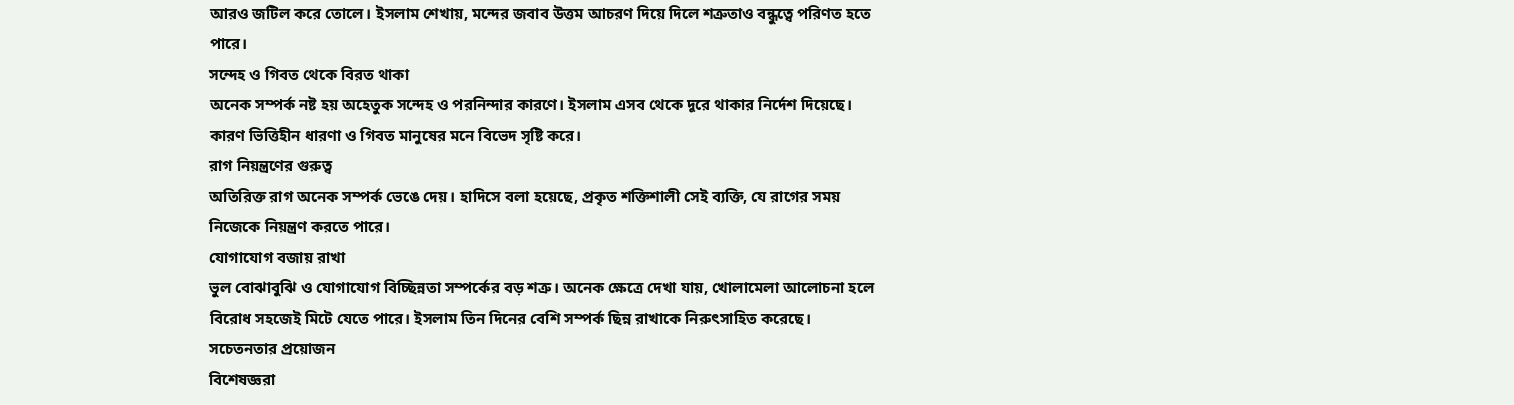আরও জটিল করে তোলে। ইসলাম শেখায়, মন্দের জবাব উত্তম আচরণ দিয়ে দিলে শত্রুতাও বন্ধুত্বে পরিণত হতে পারে।
সন্দেহ ও গিবত থেকে বিরত থাকা
অনেক সম্পর্ক নষ্ট হয় অহেতুক সন্দেহ ও পরনিন্দার কারণে। ইসলাম এসব থেকে দূরে থাকার নির্দেশ দিয়েছে। কারণ ভিত্তিহীন ধারণা ও গিবত মানুষের মনে বিভেদ সৃষ্টি করে।
রাগ নিয়ন্ত্রণের গুরুত্ব
অতিরিক্ত রাগ অনেক সম্পর্ক ভেঙে দেয়। হাদিসে বলা হয়েছে, প্রকৃত শক্তিশালী সেই ব্যক্তি, যে রাগের সময় নিজেকে নিয়ন্ত্রণ করতে পারে।
যোগাযোগ বজায় রাখা
ভুল বোঝাবুঝি ও যোগাযোগ বিচ্ছিন্নতা সম্পর্কের বড় শত্রু। অনেক ক্ষেত্রে দেখা যায়, খোলামেলা আলোচনা হলে বিরোধ সহজেই মিটে যেতে পারে। ইসলাম তিন দিনের বেশি সম্পর্ক ছিন্ন রাখাকে নিরুৎসাহিত করেছে।
সচেতনতার প্রয়োজন
বিশেষজ্ঞরা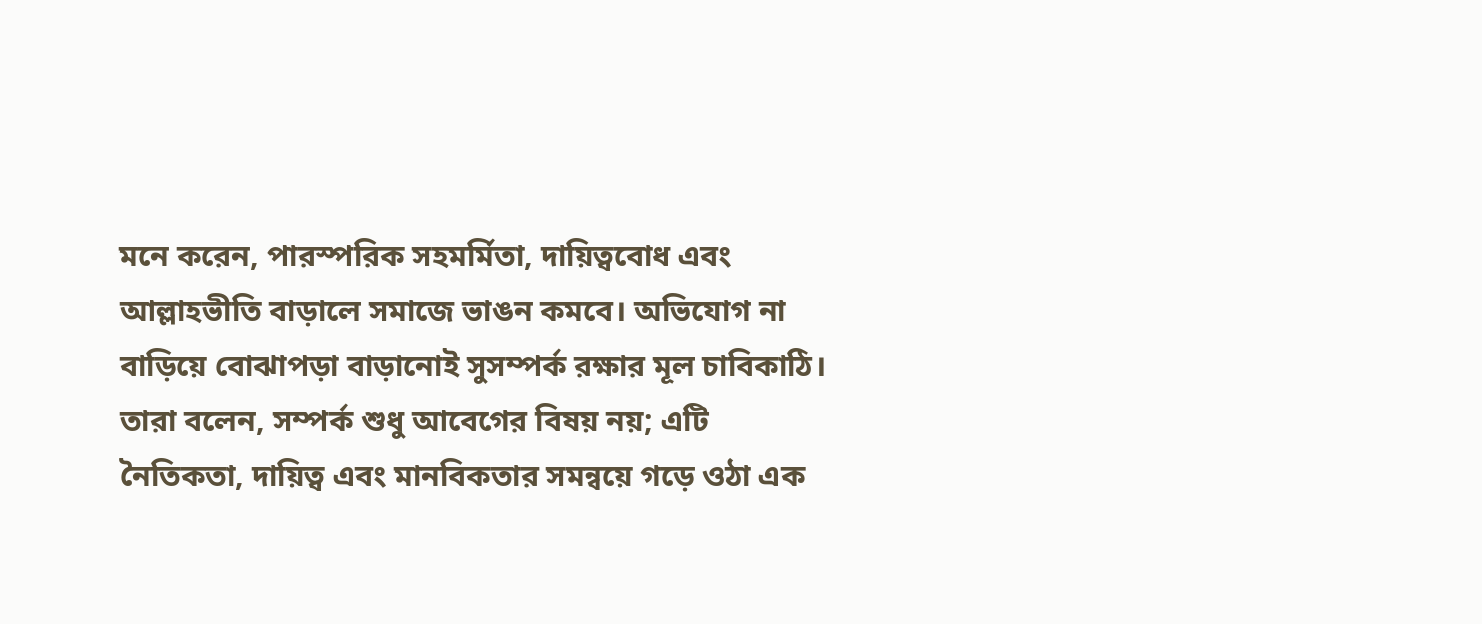মনে করেন, পারস্পরিক সহমর্মিতা, দায়িত্ববোধ এবং আল্লাহভীতি বাড়ালে সমাজে ভাঙন কমবে। অভিযোগ না বাড়িয়ে বোঝাপড়া বাড়ানোই সুসম্পর্ক রক্ষার মূল চাবিকাঠি।
তারা বলেন, সম্পর্ক শুধু আবেগের বিষয় নয়; এটি নৈতিকতা, দায়িত্ব এবং মানবিকতার সমন্বয়ে গড়ে ওঠা এক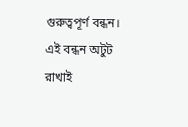গুরুত্বপূর্ণ বন্ধন। এই বন্ধন অটুট রাখাই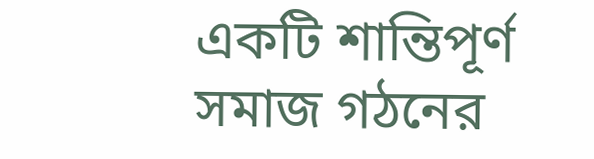একটি শান্তিপূর্ণ সমাজ গঠনের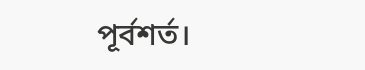পূর্বশর্ত।